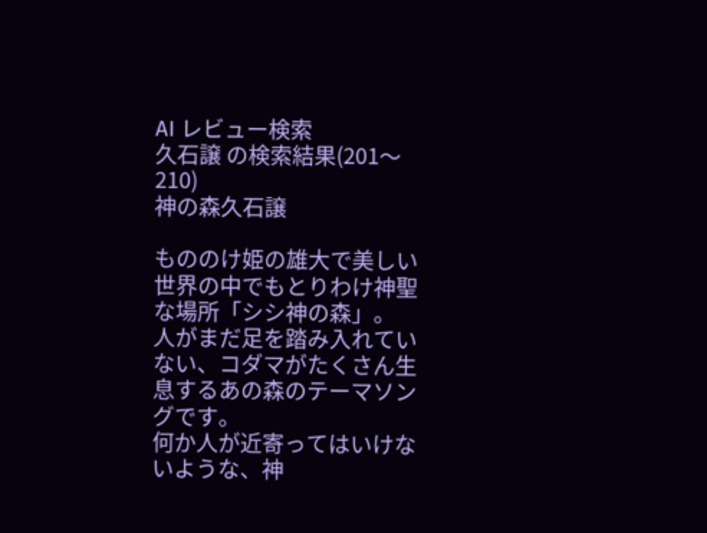AI レビュー検索
久石譲 の検索結果(201〜210)
神の森久石譲

もののけ姫の雄大で美しい世界の中でもとりわけ神聖な場所「シシ神の森」。
人がまだ足を踏み入れていない、コダマがたくさん生息するあの森のテーマソングです。
何か人が近寄ってはいけないような、神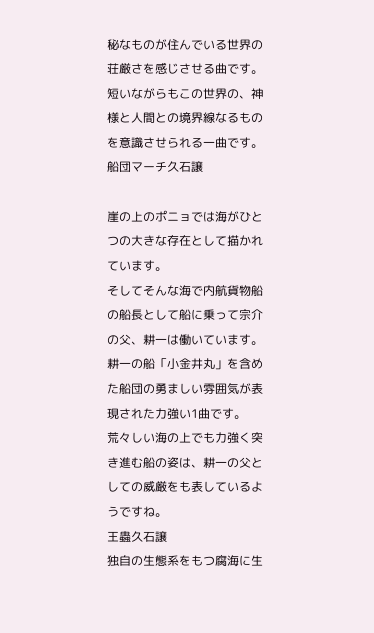秘なものが住んでいる世界の荘厳さを感じさせる曲です。
短いながらもこの世界の、神様と人間との境界線なるものを意識させられる一曲です。
船団マーチ久石譲

崖の上のポニョでは海がひとつの大きな存在として描かれています。
そしてそんな海で内航貨物船の船長として船に乗って宗介の父、耕一は働いています。
耕一の船「小金井丸」を含めた船団の勇ましい雰囲気が表現された力強い1曲です。
荒々しい海の上でも力強く突き進む船の姿は、耕一の父としての威厳をも表しているようですね。
王蟲久石譲
独自の生態系をもつ腐海に生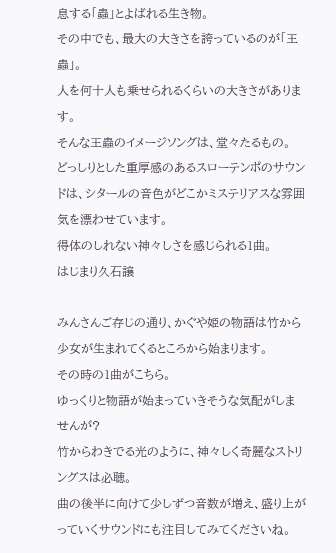息する「蟲」とよばれる生き物。
その中でも、最大の大きさを誇っているのが「王蟲」。
人を何十人も乗せられるくらいの大きさがあります。
そんな王蟲のイメージソングは、堂々たるもの。
どっしりとした重厚感のあるスローテンポのサウンドは、シタールの音色がどこかミステリアスな雰囲気を漂わせています。
得体のしれない神々しさを感じられる1曲。
はじまり久石譲

みんさんご存じの通り、かぐや姫の物語は竹から少女が生まれてくるところから始まります。
その時の1曲がこちら。
ゆっくりと物語が始まっていきそうな気配がしませんが?
竹からわきでる光のように、神々しく奇麗なストリングスは必聴。
曲の後半に向けて少しずつ音数が増え、盛り上がっていくサウンドにも注目してみてくださいね。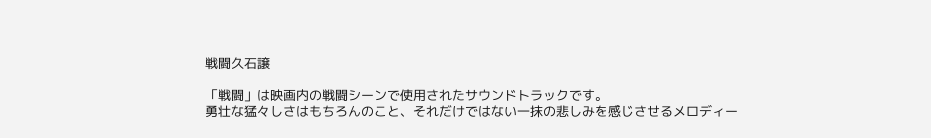戦闘久石譲

「戦闘」は映画内の戦闘シーンで使用されたサウンドトラックです。
勇壮な猛々しさはもちろんのこと、それだけではない一抹の悲しみを感じさせるメロディー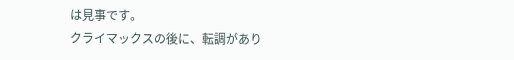は見事です。
クライマックスの後に、転調があり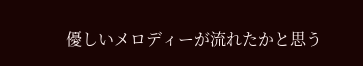優しいメロディーが流れたかと思う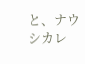と、ナウシカレ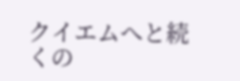クイエムへと続くの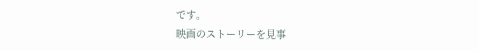です。
映画のストーリーを見事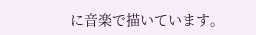に音楽で描いています。